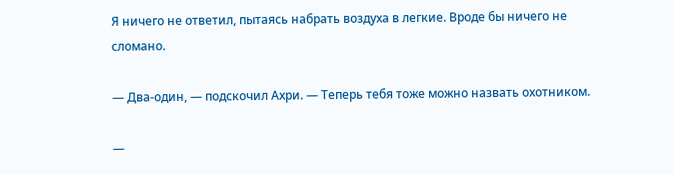Я ничего не ответил, пытаясь набрать воздуха в легкие. Вроде бы ничего не сломано.

— Два-один, — подскочил Ахри. — Теперь тебя тоже можно назвать охотником.

—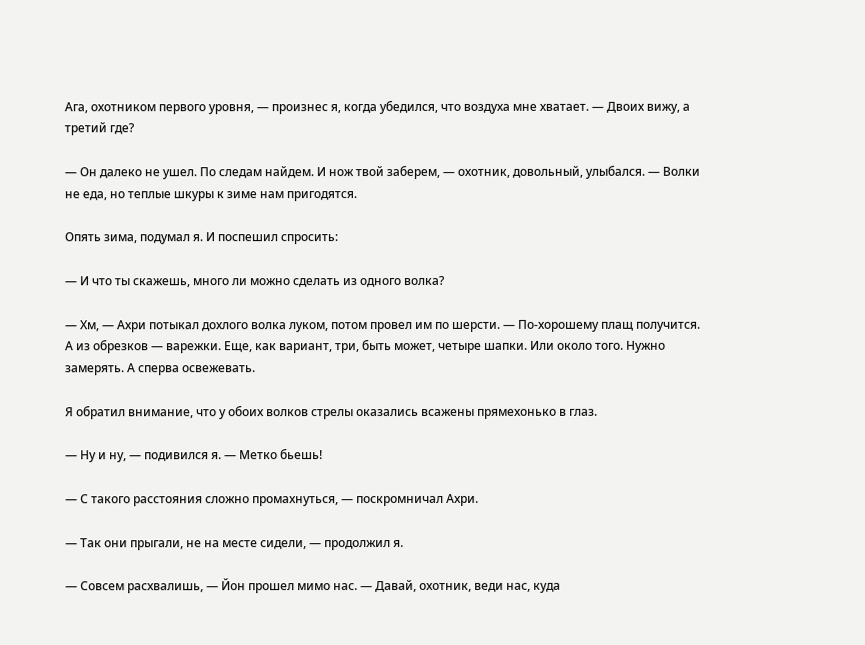Ага, охотником первого уровня, — произнес я, когда убедился, что воздуха мне хватает. — Двоих вижу, а третий где?

— Он далеко не ушел. По следам найдем. И нож твой заберем, — охотник, довольный, улыбался. — Волки не еда, но теплые шкуры к зиме нам пригодятся.

Опять зима, подумал я. И поспешил спросить:

— И что ты скажешь, много ли можно сделать из одного волка?

— Хм, — Ахри потыкал дохлого волка луком, потом провел им по шерсти. — По-хорошему плащ получится. А из обрезков — варежки. Еще, как вариант, три, быть может, четыре шапки. Или около того. Нужно замерять. А сперва освежевать.

Я обратил внимание, что у обоих волков стрелы оказались всажены прямехонько в глаз.

— Ну и ну, — подивился я. — Метко бьешь!

— С такого расстояния сложно промахнуться, — поскромничал Ахри.

— Так они прыгали, не на месте сидели, — продолжил я.

— Совсем расхвалишь, — Йон прошел мимо нас. — Давай, охотник, веди нас, куда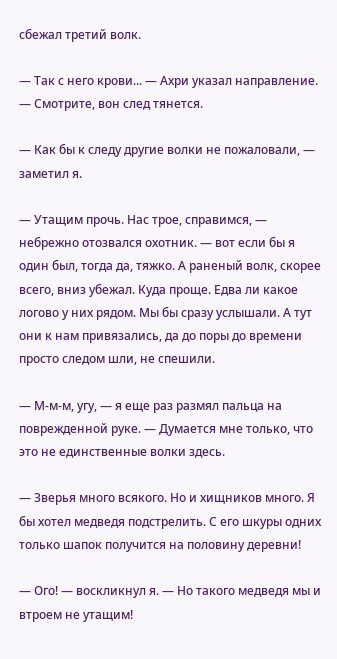сбежал третий волк.

— Так с него крови... — Ахри указал направление. — Смотрите, вон след тянется.

— Как бы к следу другие волки не пожаловали, — заметил я.

— Утащим прочь. Нас трое, справимся, — небрежно отозвался охотник. — вот если бы я один был, тогда да, тяжко. А раненый волк, скорее всего, вниз убежал. Куда проще. Едва ли какое логово у них рядом. Мы бы сразу услышали. А тут они к нам привязались, да до поры до времени просто следом шли, не спешили.

— М-м-м, угу, — я еще раз размял пальца на поврежденной руке. — Думается мне только, что это не единственные волки здесь.

— Зверья много всякого. Но и хищников много. Я бы хотел медведя подстрелить. С его шкуры одних только шапок получится на половину деревни!

— Ого! — воскликнул я. — Но такого медведя мы и втроем не утащим!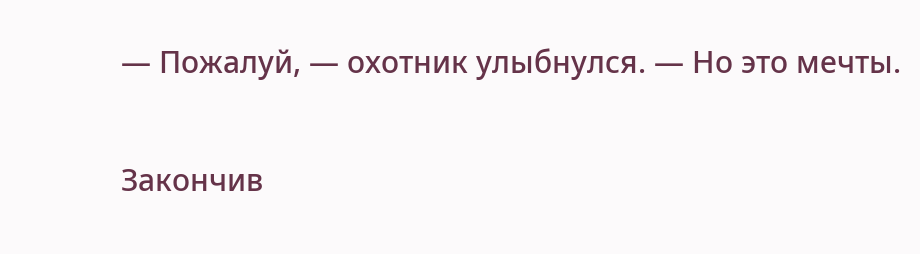— Пожалуй, — охотник улыбнулся. — Но это мечты.

Закончив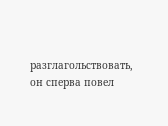разглагольствовать, он сперва повел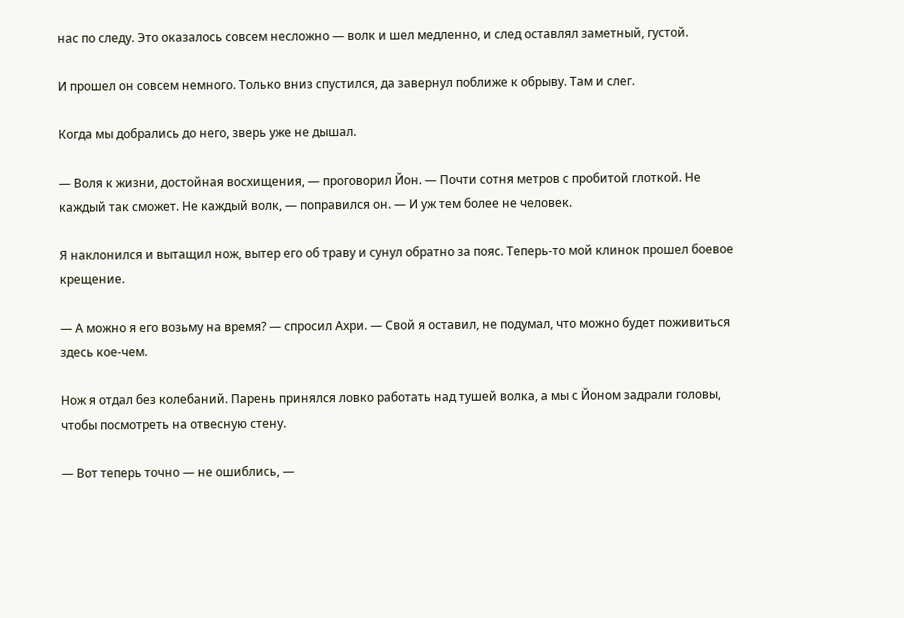нас по следу. Это оказалось совсем несложно — волк и шел медленно, и след оставлял заметный, густой.

И прошел он совсем немного. Только вниз спустился, да завернул поближе к обрыву. Там и слег.

Когда мы добрались до него, зверь уже не дышал.

— Воля к жизни, достойная восхищения, — проговорил Йон. — Почти сотня метров с пробитой глоткой. Не каждый так сможет. Не каждый волк, — поправился он. — И уж тем более не человек.

Я наклонился и вытащил нож, вытер его об траву и сунул обратно за пояс. Теперь-то мой клинок прошел боевое крещение.

— А можно я его возьму на время? — спросил Ахри. — Свой я оставил, не подумал, что можно будет поживиться здесь кое-чем.

Нож я отдал без колебаний. Парень принялся ловко работать над тушей волка, а мы с Йоном задрали головы, чтобы посмотреть на отвесную стену.

— Вот теперь точно — не ошиблись, —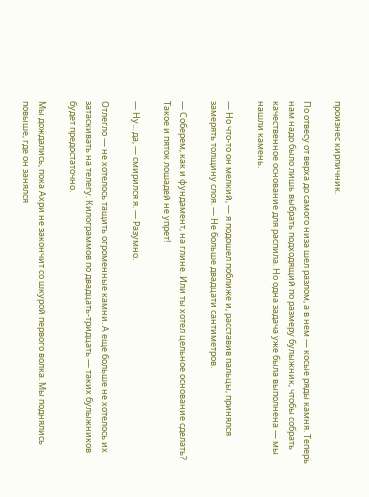произнес кирпичник.

По отвесу от верха до самого низа шел разлом, а в нем — косые ряды камня. Теперь нам надо было лишь выбрать подходящий по размеру булыжник, чтобы собрать качественное основание для распила. Но одна задача уже была выполнена — мы нашли камень.

— Но что-то он мелкий, — я подошел поближе и, расставив пальцы, принялся замерять толщину слоя. — Не больше двадцати сантиметров.

— Соберем, как и фундамент, на глине. Или ты хотел цельное основание сделать? Такое и пяток лошадей не упрет!

— Ну... да, — смирился я. — Разумно.

Отлегло — не хотелось тащить огроменные камни. А еще больше не хотелось их затаскивать на телегу. Килограммов по двадцать-тридцать — таких булыжников будет предостаточно.

Мы дождались, пока Ахри не закончит со шкурой первого волка. Мы поднялись повыше, где он занялся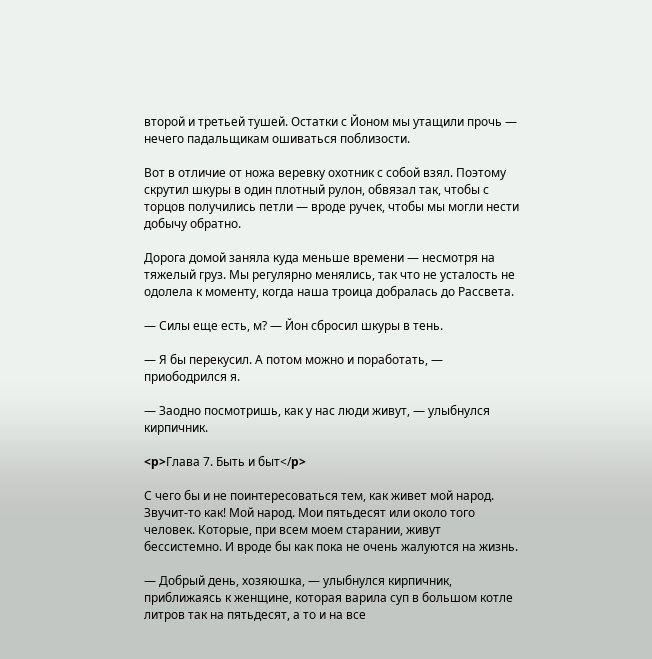второй и третьей тушей. Остатки с Йоном мы утащили прочь — нечего падальщикам ошиваться поблизости.

Вот в отличие от ножа веревку охотник с собой взял. Поэтому скрутил шкуры в один плотный рулон, обвязал так, чтобы с торцов получились петли — вроде ручек, чтобы мы могли нести добычу обратно.

Дорога домой заняла куда меньше времени — несмотря на тяжелый груз. Мы регулярно менялись, так что не усталость не одолела к моменту, когда наша троица добралась до Рассвета.

— Силы еще есть, м? — Йон сбросил шкуры в тень.

— Я бы перекусил. А потом можно и поработать, — приободрился я.

— Заодно посмотришь, как у нас люди живут, — улыбнулся кирпичник.

<p>Глава 7. Быть и быт</p>

С чего бы и не поинтересоваться тем, как живет мой народ. Звучит-то как! Мой народ. Мои пятьдесят или около того человек. Которые, при всем моем старании, живут бессистемно. И вроде бы как пока не очень жалуются на жизнь.

— Добрый день, хозяюшка, — улыбнулся кирпичник, приближаясь к женщине, которая варила суп в большом котле литров так на пятьдесят, а то и на все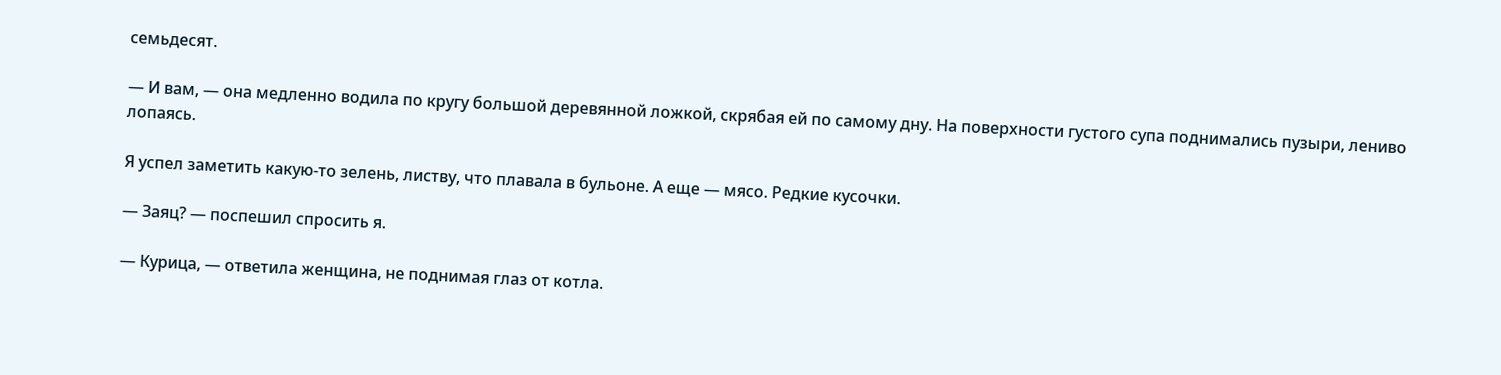семьдесят.

— И вам, — она медленно водила по кругу большой деревянной ложкой, скрябая ей по самому дну. На поверхности густого супа поднимались пузыри, лениво лопаясь.

Я успел заметить какую-то зелень, листву, что плавала в бульоне. А еще — мясо. Редкие кусочки.

— Заяц? — поспешил спросить я.

— Курица, — ответила женщина, не поднимая глаз от котла.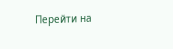Перейти на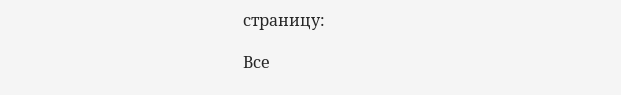страницу:

Все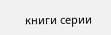книги серии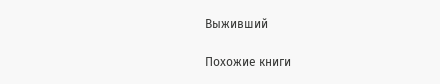Выживший

Похожие книги